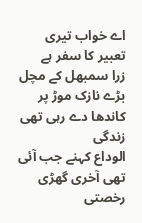اے خواب تیری تعبیر کا سفر ہے
زرا سمبھل کے مچل
بڑے نازک موڑ پر کاندھا دے رہی تھی زندگی
الوداع کہنے جب آئی تھی آخری گھڑی
رخصتی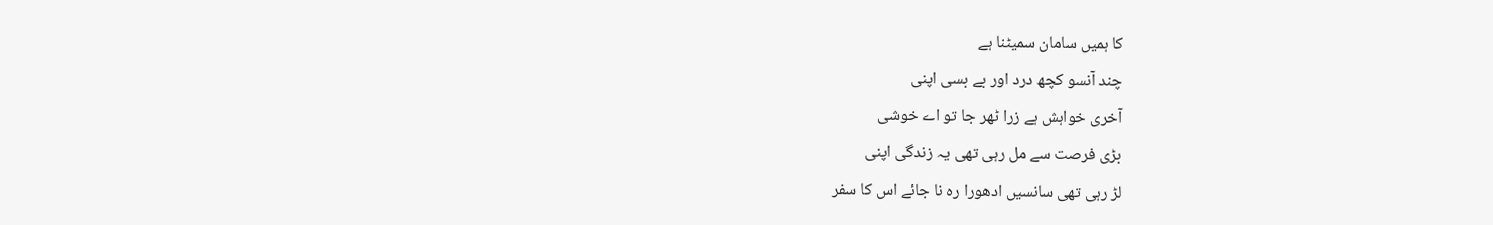کا ہمیں سامان سمیٹنا ہے
چند آنسو کچھ درد اور بے بسی اپنی
آخری خواہش ہے زرا ٹھر جا تو اے خوشی
بڑی فرصت سے مل رہی تھی یہ زندگی اپنی
لڑ رہی تھی سانسیں ادھورا رہ نا جائے اس کا سفر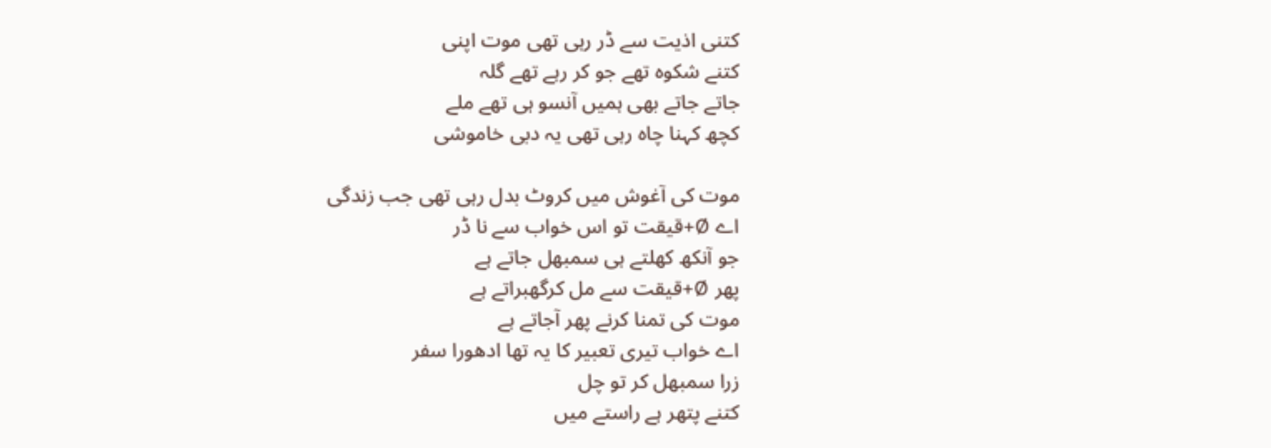کتنی اذیت سے ڈر رہی تھی موت اپنی
کتنے شکوہ تھے جو کر رہے تھے گلہ
جاتے جاتے بھی ہمیں آنسو ہی تھے ملے
کچھ کہنا چاہ رہی تھی یہ دبی خاموشی

موت کی آغوش میں کروٹ بدل رہی تھی جب زندگی
اے Ø+قیقت تو اس خواب سے نا ڈر
جو آنکھ کھلتے ہی سمبھل جاتے ہے
پھر Ø+قیقت سے مل کرگھبراتے ہے
موت کی تمنا کرنے پھر آجاتے ہے
اے خواب تیری تعبیر کا یہ تھا ادھورا سفر
زرا سمبھل کر تو چل
کتنے پتھر ہے راستے میں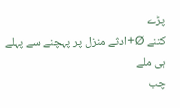پڑے
کتنے Ø+ادثے منزل پر پہچنے سے پہلے ہی ملے
چب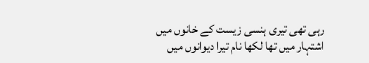رہی تھی تیری ہنسی زیست کے خانوں میں
اشتہار میں تھا لکھا نام تیرا دیوانوں میں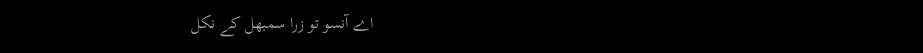اے آنسو تو زرا سمبھل کے نکل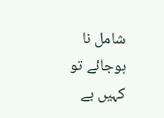شامل نا ہوجائے تو کہیں بے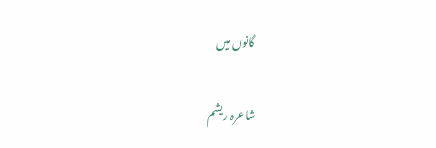گانوں میں

شاعرہ ریشم